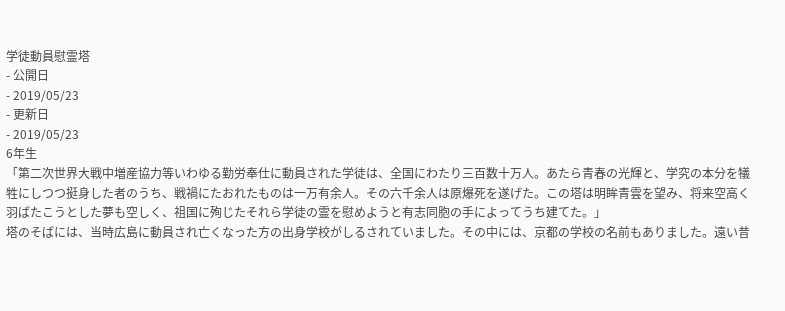学徒動員慰霊塔
- 公開日
- 2019/05/23
- 更新日
- 2019/05/23
6年生
「第二次世界大戦中増産協力等いわゆる勤労奉仕に動員された学徒は、全国にわたり三百数十万人。あたら青春の光輝と、学究の本分を犠牲にしつつ挺身した者のうち、戦禍にたおれたものは一万有余人。その六千余人は原爆死を遂げた。この塔は明眸青雲を望み、将来空高く羽ばたこうとした夢も空しく、祖国に殉じたそれら学徒の霊を慰めようと有志同胞の手によってうち建てた。」
塔のそばには、当時広島に動員され亡くなった方の出身学校がしるされていました。その中には、京都の学校の名前もありました。遠い昔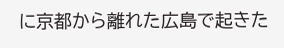に京都から離れた広島で起きた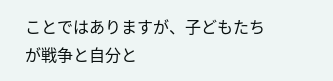ことではありますが、子どもたちが戦争と自分と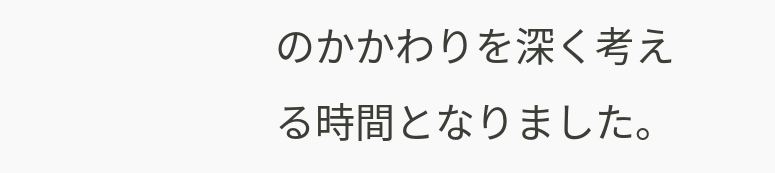のかかわりを深く考える時間となりました。